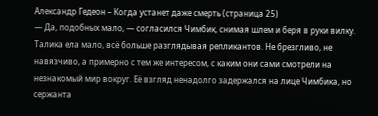Александр Гедеон – Когда устанет даже смерть (страница 25)
— Да, подобных мало, — согласился Чимбик, снимая шлем и беря в руки вилку.
Талика ела мало, всё больше разглядывая репликантов. Не брезгливо, не навязчиво, а примерно с тем же интересом, с каким они сами смотрели на незнакомый мир вокруг. Её взгляд ненадолго задержался на лице Чимбика, но сержанта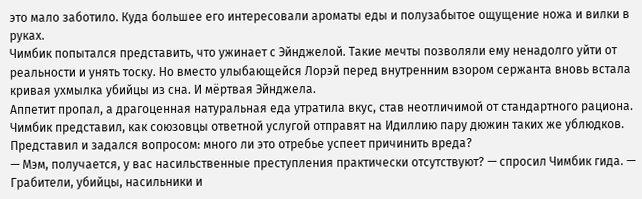это мало заботило. Куда большее его интересовали ароматы еды и полузабытое ощущение ножа и вилки в руках.
Чимбик попытался представить, что ужинает с Эйнджелой. Такие мечты позволяли ему ненадолго уйти от реальности и унять тоску. Но вместо улыбающейся Лорэй перед внутренним взором сержанта вновь встала кривая ухмылка убийцы из сна. И мёртвая Эйнджела.
Аппетит пропал, а драгоценная натуральная еда утратила вкус, став неотличимой от стандартного рациона. Чимбик представил, как союзовцы ответной услугой отправят на Идиллию пару дюжин таких же ублюдков. Представил и задался вопросом: много ли это отребье успеет причинить вреда?
— Мэм, получается, у вас насильственные преступления практически отсутствуют? — спросил Чимбик гида. — Грабители, убийцы, насильники и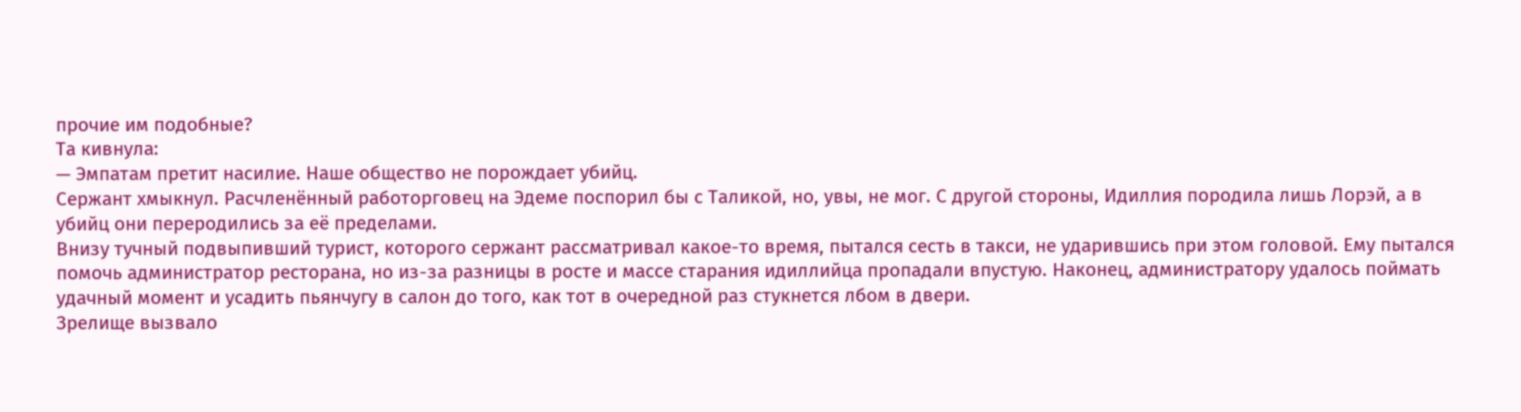прочие им подобные?
Та кивнула:
— Эмпатам претит насилие. Наше общество не порождает убийц.
Сержант хмыкнул. Расчленённый работорговец на Эдеме поспорил бы с Таликой, но, увы, не мог. С другой стороны, Идиллия породила лишь Лорэй, а в убийц они переродились за её пределами.
Внизу тучный подвыпивший турист, которого сержант рассматривал какое-то время, пытался сесть в такси, не ударившись при этом головой. Ему пытался помочь администратор ресторана, но из-за разницы в росте и массе старания идиллийца пропадали впустую. Наконец, администратору удалось поймать удачный момент и усадить пьянчугу в салон до того, как тот в очередной раз стукнется лбом в двери.
Зрелище вызвало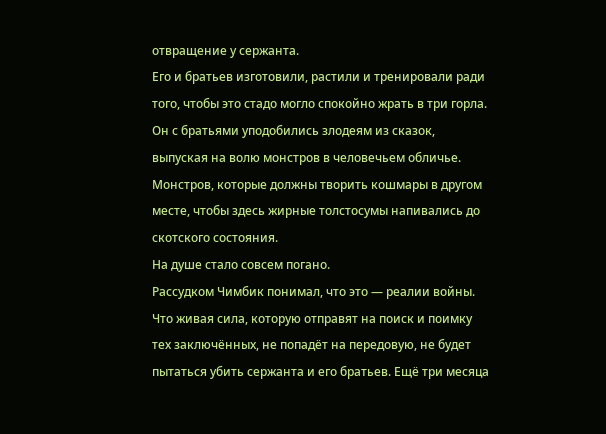отвращение у сержанта.
Его и братьев изготовили, растили и тренировали ради того, чтобы это стадо могло спокойно жрать в три горла. Он с братьями уподобились злодеям из сказок, выпуская на волю монстров в человечьем обличье. Монстров, которые должны творить кошмары в другом месте, чтобы здесь жирные толстосумы напивались до скотского состояния.
На душе стало совсем погано.
Рассудком Чимбик понимал, что это — реалии войны. Что живая сила, которую отправят на поиск и поимку тех заключённых, не попадёт на передовую, не будет пытаться убить сержанта и его братьев. Ещё три месяца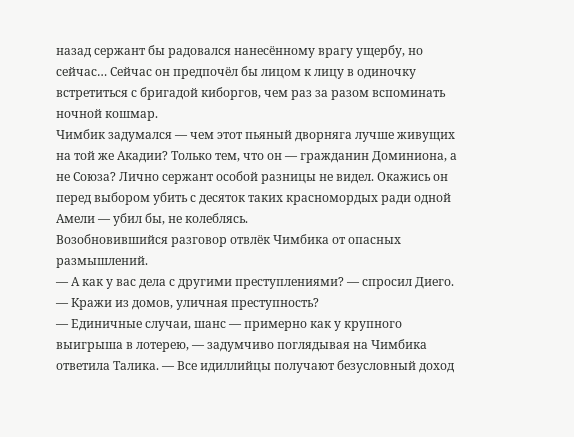назад сержант бы радовался нанесённому врагу ущербу, но сейчас… Сейчас он предпочёл бы лицом к лицу в одиночку встретиться с бригадой киборгов, чем раз за разом вспоминать ночной кошмар.
Чимбик задумался — чем этот пьяный дворняга лучше живущих на той же Акадии? Только тем, что он — гражданин Доминиона, а не Союза? Лично сержант особой разницы не видел. Окажись он перед выбором убить с десяток таких красномордых ради одной Амели — убил бы, не колеблясь.
Возобновившийся разговор отвлёк Чимбика от опасных размышлений.
— А как у вас дела с другими преступлениями? — спросил Диего. — Кражи из домов, уличная преступность?
— Единичные случаи, шанс — примерно как у крупного выигрыша в лотерею, — задумчиво поглядывая на Чимбика ответила Талика. — Все идиллийцы получают безусловный доход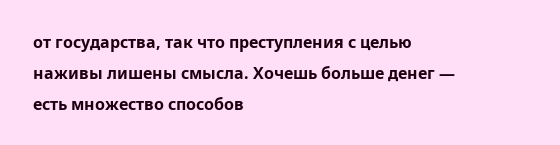от государства, так что преступления с целью наживы лишены смысла. Хочешь больше денег — есть множество способов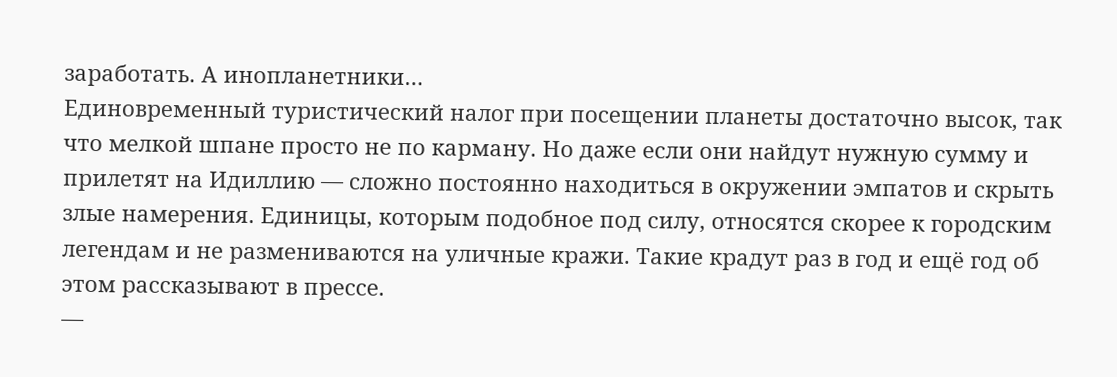заработать. А инопланетники…
Единовременный туристический налог при посещении планеты достаточно высок, так что мелкой шпане просто не по карману. Но даже если они найдут нужную сумму и прилетят на Идиллию — сложно постоянно находиться в окружении эмпатов и скрыть злые намерения. Единицы, которым подобное под силу, относятся скорее к городским легендам и не размениваются на уличные кражи. Такие крадут раз в год и ещё год об этом рассказывают в прессе.
—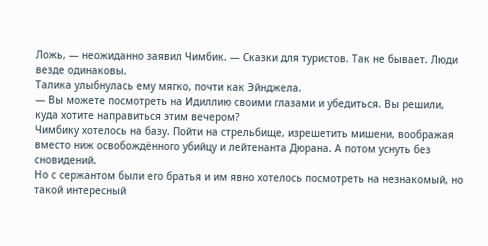Ложь, — неожиданно заявил Чимбик. — Сказки для туристов. Так не бывает. Люди везде одинаковы.
Талика улыбнулась ему мягко, почти как Эйнджела.
— Вы можете посмотреть на Идиллию своими глазами и убедиться. Вы решили, куда хотите направиться этим вечером?
Чимбику хотелось на базу. Пойти на стрельбище, изрешетить мишени, воображая вместо ниж освобождённого убийцу и лейтенанта Дюрана. А потом уснуть без сновидений.
Но с сержантом были его братья и им явно хотелось посмотреть на незнакомый, но такой интересный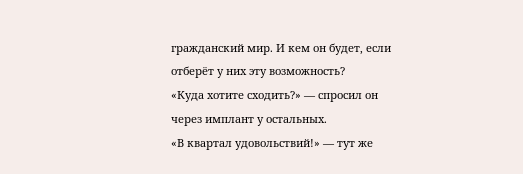гражданский мир. И кем он будет, если отберёт у них эту возможность?
«Куда хотите сходить?» — спросил он через имплант у остальных.
«В квартал удовольствий!» — тут же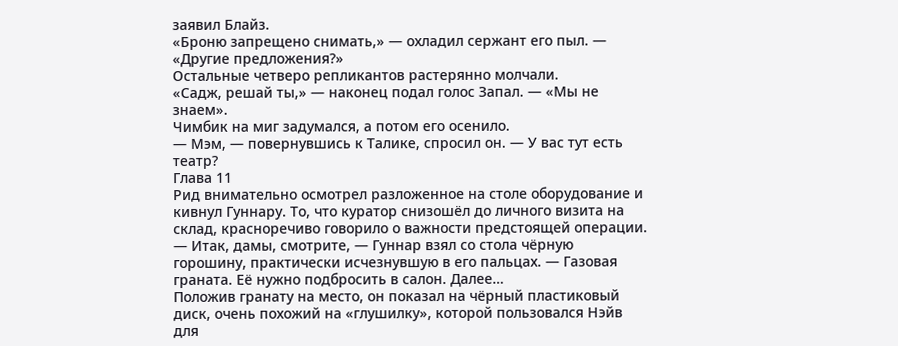заявил Блайз.
«Броню запрещено снимать,» — охладил сержант его пыл. — «Другие предложения?»
Остальные четверо репликантов растерянно молчали.
«Садж, решай ты,» — наконец подал голос Запал. — «Мы не знаем».
Чимбик на миг задумался, а потом его осенило.
— Мэм, — повернувшись к Талике, спросил он. — У вас тут есть театр?
Глава 11
Рид внимательно осмотрел разложенное на столе оборудование и кивнул Гуннару. То, что куратор снизошёл до личного визита на склад, красноречиво говорило о важности предстоящей операции.
— Итак, дамы, смотрите, — Гуннар взял со стола чёрную горошину, практически исчезнувшую в его пальцах. — Газовая граната. Её нужно подбросить в салон. Далее…
Положив гранату на место, он показал на чёрный пластиковый диск, очень похожий на «глушилку», которой пользовался Нэйв для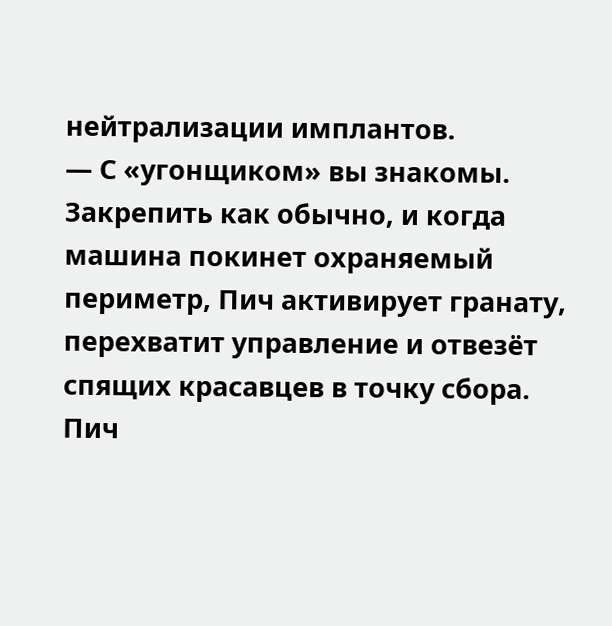нейтрализации имплантов.
— С «угонщиком» вы знакомы. Закрепить как обычно, и когда машина покинет охраняемый периметр, Пич активирует гранату, перехватит управление и отвезёт спящих красавцев в точку сбора.
Пич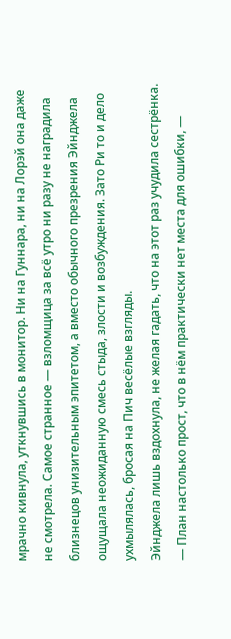мрачно кивнула, уткнувшись в монитор. Ни на Гуннара, ни на Лорэй она даже не смотрела. Самое странное — взломщица за всё утро ни разу не наградила близнецов унизительным эпитетом, а вместо обычного презрения Эйнджела ощущала неожиданную смесь стыда, злости и возбуждения. Зато Ри то и дело ухмылялась, бросая на Пич весёлые взгляды.
Эйнджела лишь вздохнула, не желая гадать, что на этот раз учудила сестрёнка.
— План настолько прост, что в нём практически нет места для ошибки, —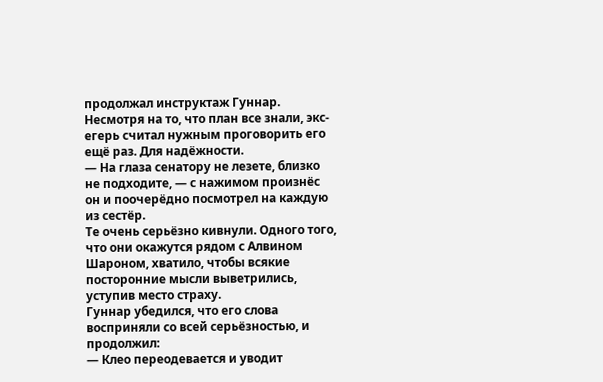продолжал инструктаж Гуннар.
Несмотря на то, что план все знали, экс-егерь считал нужным проговорить его ещё раз. Для надёжности.
— На глаза сенатору не лезете, близко не подходите, — с нажимом произнёс он и поочерёдно посмотрел на каждую из сестёр.
Те очень серьёзно кивнули. Одного того, что они окажутся рядом с Алвином Шароном, хватило, чтобы всякие посторонние мысли выветрились, уступив место страху.
Гуннар убедился, что его слова восприняли со всей серьёзностью, и продолжил:
— Клео переодевается и уводит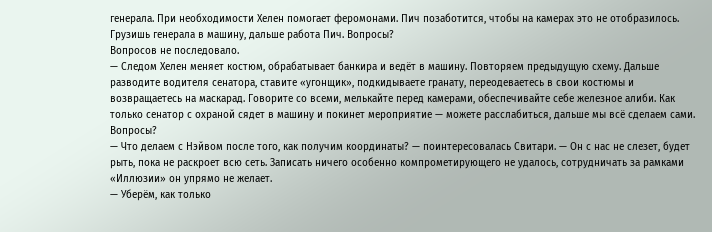генерала. При необходимости Хелен помогает феромонами. Пич позаботится, чтобы на камерах это не отобразилось. Грузишь генерала в машину, дальше работа Пич. Вопросы?
Вопросов не последовало.
— Следом Хелен меняет костюм, обрабатывает банкира и ведёт в машину. Повторяем предыдущую схему. Дальше разводите водителя сенатора, ставите «угонщик», подкидываете гранату, переодеваетесь в свои костюмы и возвращаетесь на маскарад. Говорите со всеми, мелькайте перед камерами, обеспечивайте себе железное алиби. Как только сенатор с охраной сядет в машину и покинет мероприятие — можете расслабиться, дальше мы всё сделаем сами.
Вопросы?
— Что делаем с Нэйвом после того, как получим координаты? — поинтересовалась Свитари. — Он с нас не слезет, будет рыть, пока не раскроет всю сеть. Записать ничего особенно компрометирующего не удалось, сотрудничать за рамками «Иллюзии» он упрямо не желает.
— Уберём, как только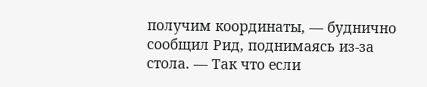получим координаты, — буднично сообщил Рид, поднимаясь из-за стола. — Так что если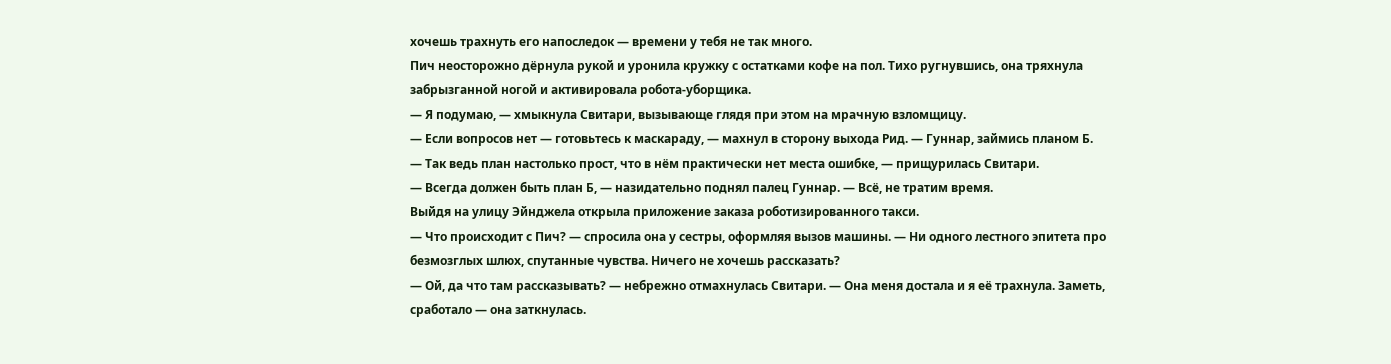хочешь трахнуть его напоследок — времени у тебя не так много.
Пич неосторожно дёрнула рукой и уронила кружку с остатками кофе на пол. Тихо ругнувшись, она тряхнула забрызганной ногой и активировала робота-уборщика.
— Я подумаю, — хмыкнула Свитари, вызывающе глядя при этом на мрачную взломщицу.
— Если вопросов нет — готовьтесь к маскараду, — махнул в сторону выхода Рид. — Гуннар, займись планом Б.
— Так ведь план настолько прост, что в нём практически нет места ошибке, — прищурилась Свитари.
— Всегда должен быть план Б, — назидательно поднял палец Гуннар. — Всё, не тратим время.
Выйдя на улицу Эйнджела открыла приложение заказа роботизированного такси.
— Что происходит с Пич? — спросила она у сестры, оформляя вызов машины. — Ни одного лестного эпитета про безмозглых шлюх, спутанные чувства. Ничего не хочешь рассказать?
— Ой, да что там рассказывать? — небрежно отмахнулась Свитари. — Она меня достала и я её трахнула. Заметь, сработало — она заткнулась.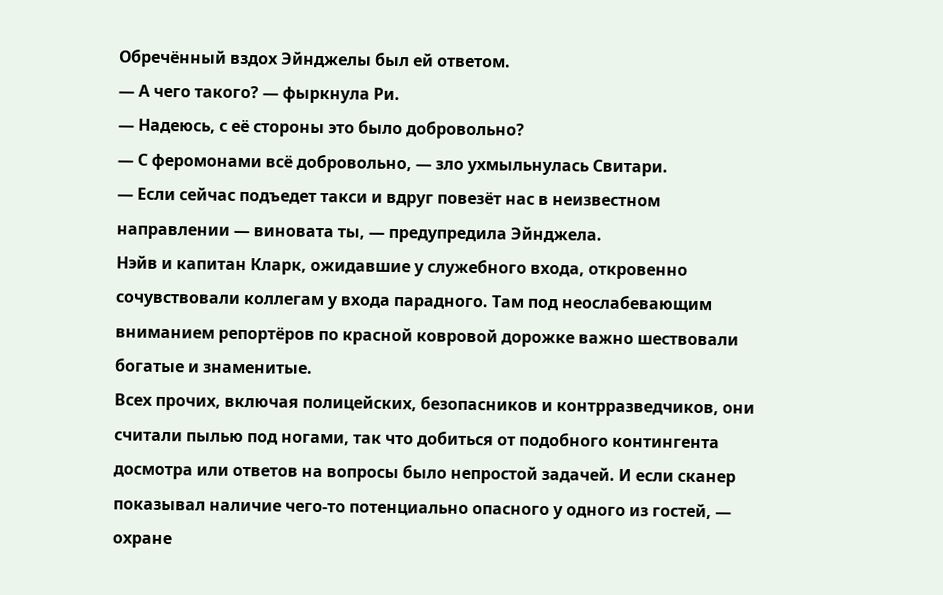Обречённый вздох Эйнджелы был ей ответом.
— А чего такого? — фыркнула Ри.
— Надеюсь, с её стороны это было добровольно?
— С феромонами всё добровольно, — зло ухмыльнулась Свитари.
— Если сейчас подъедет такси и вдруг повезёт нас в неизвестном направлении — виновата ты, — предупредила Эйнджела.
Нэйв и капитан Кларк, ожидавшие у служебного входа, откровенно сочувствовали коллегам у входа парадного. Там под неослабевающим вниманием репортёров по красной ковровой дорожке важно шествовали богатые и знаменитые.
Всех прочих, включая полицейских, безопасников и контрразведчиков, они считали пылью под ногами, так что добиться от подобного контингента досмотра или ответов на вопросы было непростой задачей. И если сканер показывал наличие чего-то потенциально опасного у одного из гостей, — охране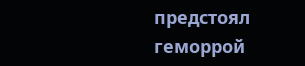предстоял геморрой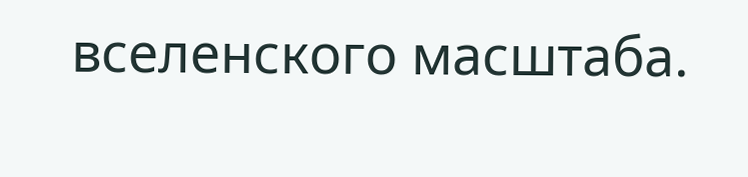вселенского масштаба.